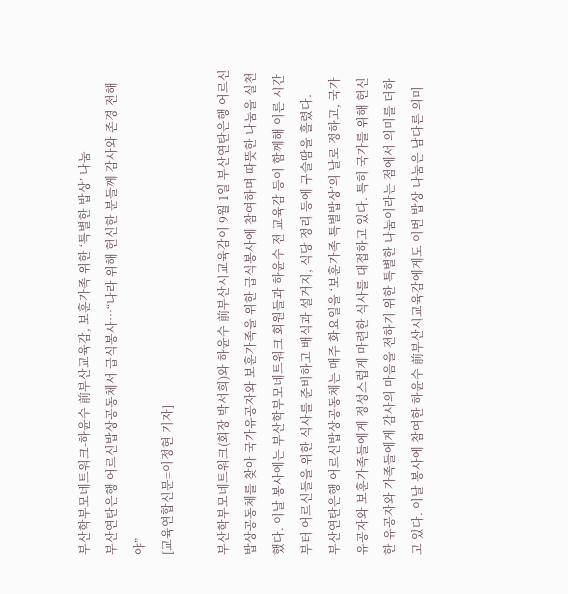부산학부모네트워크-하윤수 前부산교육감, 보훈가족 위한 ‘특별한 밥상’ 나눔
부산연탄은행 어르신밥상공동체서 급식봉사…“나라 위해 헌신한 분들께 감사와 존경 전해야”
[교육연합신문=이정현 기자]

부산학부모네트워크(회장 박서희)와 하윤수 前부산시교육감이 9월 1일 부산연탄은행 어르신밥상공동체를 찾아 국가유공자와 보훈가족을 위한 급식봉사에 참여하며 따뜻한 나눔을 실천했다. 이날 봉사에는 부산학부모네트워크 회원들과 하윤수 전 교육감 등이 함께해 이른 시간부터 어르신들을 위한 식사를 준비하고 배식과 설거지, 식당 정리 등에 구슬땀을 흘렸다.
부산연탄은행 어르신밥상공동체는 매주 화요일을 ‘보훈가족 특별밥상’의 날로 정하고, 국가유공자와 보훈가족들에게 정성스럽게 마련한 식사를 대접하고 있다. 특히 국가를 위해 헌신한 유공자와 가족들에게 감사의 마음을 전하기 위한 특별한 나눔이라는 점에서 의미를 더하고 있다. 이날 봉사에 참여한 하윤수 前부산시교육감에게도 이번 밥상 나눔은 남다른 의미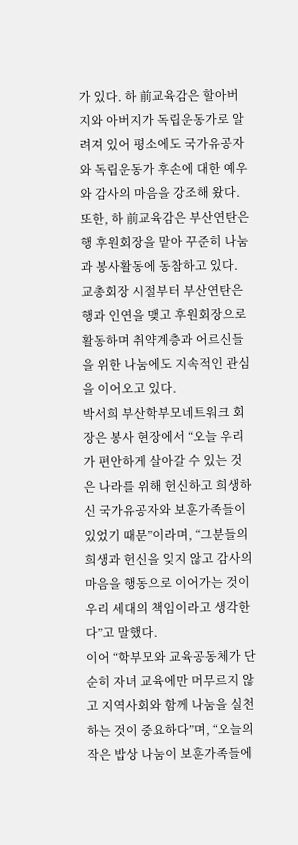가 있다. 하 前교육감은 할아버지와 아버지가 독립운동가로 알려져 있어 평소에도 국가유공자와 독립운동가 후손에 대한 예우와 감사의 마음을 강조해 왔다.
또한, 하 前교육감은 부산연탄은행 후원회장을 맡아 꾸준히 나눔과 봉사활동에 동참하고 있다. 교총회장 시절부터 부산연탄은행과 인연을 맺고 후원회장으로 활동하며 취약계층과 어르신들을 위한 나눔에도 지속적인 관심을 이어오고 있다.
박서희 부산학부모네트워크 회장은 봉사 현장에서 “오늘 우리가 편안하게 살아갈 수 있는 것은 나라를 위해 헌신하고 희생하신 국가유공자와 보훈가족들이 있었기 때문”이라며, “그분들의 희생과 헌신을 잊지 않고 감사의 마음을 행동으로 이어가는 것이 우리 세대의 책임이라고 생각한다”고 말했다.
이어 “학부모와 교육공동체가 단순히 자녀 교육에만 머무르지 않고 지역사회와 함께 나눔을 실천하는 것이 중요하다”며, “오늘의 작은 밥상 나눔이 보훈가족들에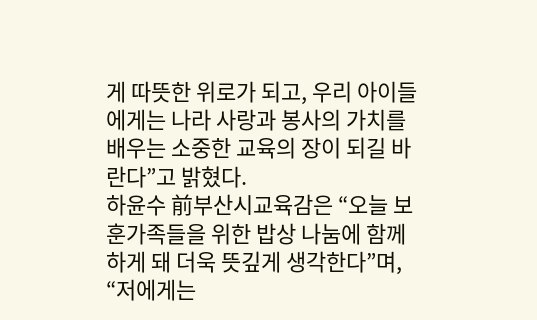게 따뜻한 위로가 되고, 우리 아이들에게는 나라 사랑과 봉사의 가치를 배우는 소중한 교육의 장이 되길 바란다”고 밝혔다.
하윤수 前부산시교육감은 “오늘 보훈가족들을 위한 밥상 나눔에 함께하게 돼 더욱 뜻깊게 생각한다”며, “저에게는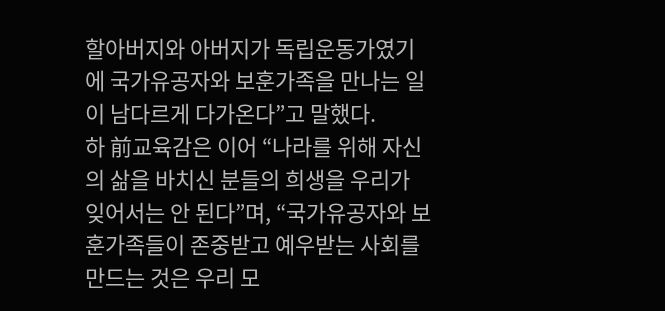할아버지와 아버지가 독립운동가였기에 국가유공자와 보훈가족을 만나는 일이 남다르게 다가온다”고 말했다.
하 前교육감은 이어 “나라를 위해 자신의 삶을 바치신 분들의 희생을 우리가 잊어서는 안 된다”며, “국가유공자와 보훈가족들이 존중받고 예우받는 사회를 만드는 것은 우리 모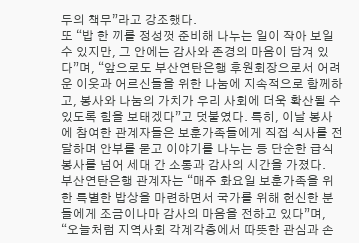두의 책무”라고 강조했다.
또 “밥 한 끼를 정성껏 준비해 나누는 일이 작아 보일 수 있지만, 그 안에는 감사와 존경의 마음이 담겨 있다”며, “앞으로도 부산연탄은행 후원회장으로서 어려운 이웃과 어르신들을 위한 나눔에 지속적으로 함께하고, 봉사와 나눔의 가치가 우리 사회에 더욱 확산될 수 있도록 힘을 보태겠다”고 덧붙였다. 특히, 이날 봉사에 참여한 관계자들은 보훈가족들에게 직접 식사를 전달하며 안부를 묻고 이야기를 나누는 등 단순한 급식봉사를 넘어 세대 간 소통과 감사의 시간을 가졌다.
부산연탄은행 관계자는 “매주 화요일 보훈가족을 위한 특별한 밥상을 마련하면서 국가를 위해 헌신한 분들에게 조금이나마 감사의 마음을 전하고 있다”며, “오늘처럼 지역사회 각계각층에서 따뜻한 관심과 손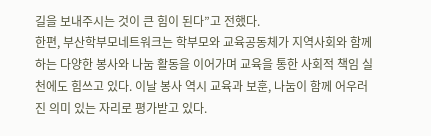길을 보내주시는 것이 큰 힘이 된다”고 전했다.
한편, 부산학부모네트워크는 학부모와 교육공동체가 지역사회와 함께하는 다양한 봉사와 나눔 활동을 이어가며 교육을 통한 사회적 책임 실천에도 힘쓰고 있다. 이날 봉사 역시 교육과 보훈, 나눔이 함께 어우러진 의미 있는 자리로 평가받고 있다.